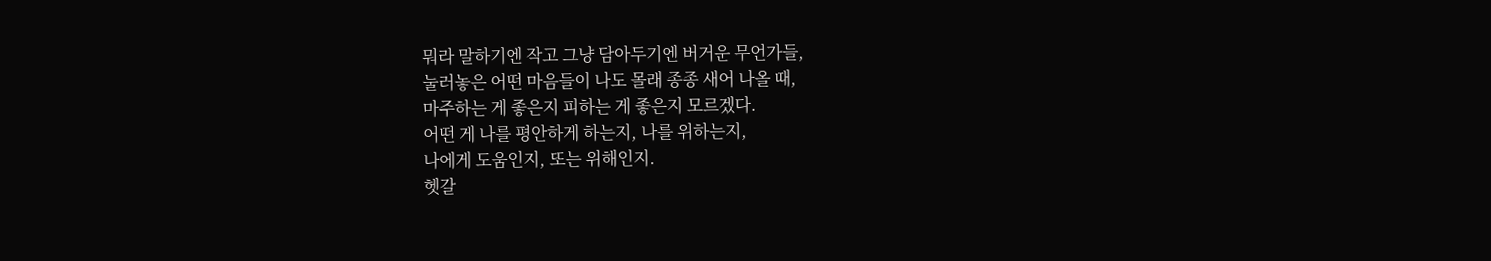뭐라 말하기엔 작고 그냥 담아두기엔 버거운 무언가들,
눌러놓은 어떤 마음들이 나도 몰래 종종 새어 나올 때,
마주하는 게 좋은지 피하는 게 좋은지 모르겠다.
어떤 게 나를 평안하게 하는지, 나를 위하는지,
나에게 도움인지, 또는 위해인지.
헷갈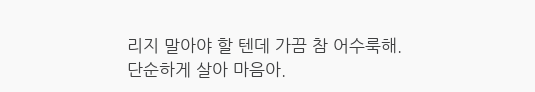리지 말아야 할 텐데 가끔 참 어수룩해.
단순하게 살아 마음아.